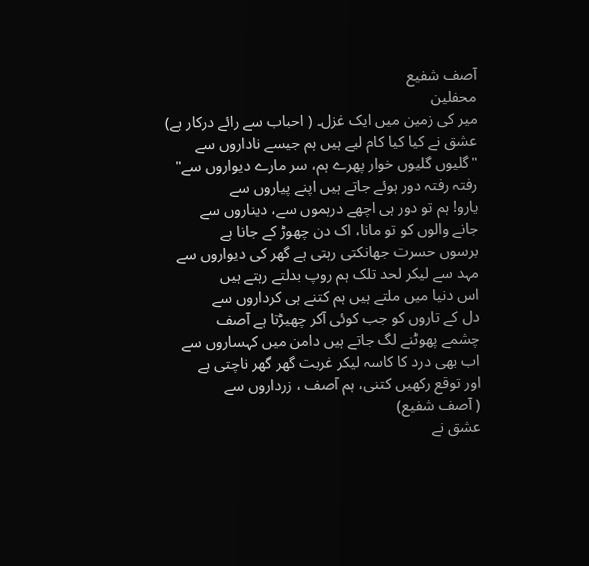آصف شفیع
محفلین
میر کی زمین میں ایک غزل۔ ( احباب سے رائے درکار ہے)
عشق نے کیا کیا کام لیے ہیں ہم جیسے ناداروں سے
"گلیوں گلیوں خوار پھرے ہم، سر مارے دیواروں سے"
رفتہ رفتہ دور ہوئے جاتے ہیں اپنے پیاروں سے
یارو! ہم تو دور ہی اچھے درہموں سے، دیناروں سے
جانے والوں کو تو مانا، اک دن چھوڑ کے جانا ہے
برسوں حسرت جھانکتی رہتی ہے گھر کی دیواروں سے
مہد سے لیکر لحد تلک ہم روپ بدلتے رہتے ہیں
اس دنیا میں ملتے ہیں ہم کتنے ہی کرداروں سے
دل کے تاروں کو جب کوئی آکر چھیڑتا ہے آصف
چشمے پھوٹنے لگ جاتے ہیں دامن میں کہساروں سے
اب بھی درد کا کاسہ لیکر غربت گھر گھر ناچتی ہے
اور توقع رکھیں کتنی، ہم آصف ، زرداروں سے
( آصف شفیع)
عشق نے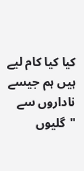کیا کیا کام لیے ہیں ہم جیسے ناداروں سے
"گلیوں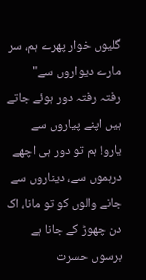گلیوں خوار پھرے ہم، سر مارے دیواروں سے"
رفتہ رفتہ دور ہوئے جاتے ہیں اپنے پیاروں سے
یارو! ہم تو دور ہی اچھے درہموں سے، دیناروں سے
جانے والوں کو تو مانا، اک دن چھوڑ کے جانا ہے
برسوں حسرت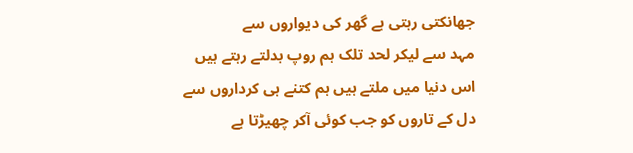جھانکتی رہتی ہے گھر کی دیواروں سے
مہد سے لیکر لحد تلک ہم روپ بدلتے رہتے ہیں
اس دنیا میں ملتے ہیں ہم کتنے ہی کرداروں سے
دل کے تاروں کو جب کوئی آکر چھیڑتا ہے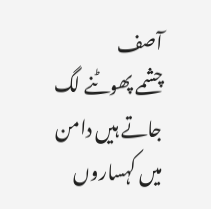آصف
چشمے پھوٹنے لگ جاتے ہیں دامن میں کہساروں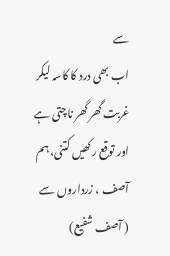سے
اب بھی درد کا کاسہ لیکر غربت گھر گھر ناچتی ہے
اور توقع رکھیں کتنی، ہم آصف ، زرداروں سے
( آصف شفیع)